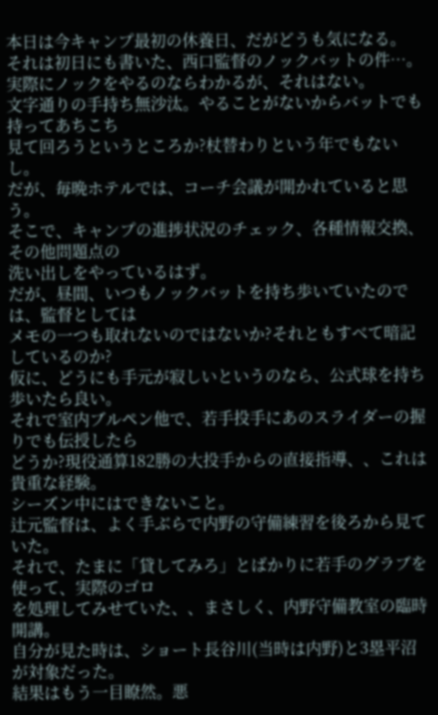本日は今キャンプ最初の休養日、だがどうも気になる。
それは初日にも書いた、西口監督のノックバットの件…。
実際にノックをやるのならわかるが、それはない。
文字通りの手持ち無沙汰。やることがないからバットでも持ってあちこち
見て回ろうというところか?杖替わりという年でもないし。
だが、毎晩ホテルでは、コーチ会議が開かれていると思う。
そこで、キャンプの進捗状況のチェック、各種情報交換、その他問題点の
洗い出しをやっているはず。
だが、昼間、いつもノックバットを持ち歩いていたのでは、監督としては
メモの一つも取れないのではないか?それともすべて暗記しているのか?
仮に、どうにも手元が寂しいというのなら、公式球を持ち歩いたら良い。
それで室内ブルペン他で、若手投手にあのスライダーの握りでも伝授したら
どうか?現役通算182勝の大投手からの直接指導、、これは貴重な経験。
シーズン中にはできないこと。
辻元監督は、よく手ぶらで内野の守備練習を後ろから見ていた。
それで、たまに「貸してみろ」とばかりに若手のグラブを使って、実際のゴロ
を処理してみせていた、、まさしく、内野守備教室の臨時開講。
自分が見た時は、ショート長谷川(当時は内野)と3塁平沼が対象だった。
結果はもう一目瞭然。悪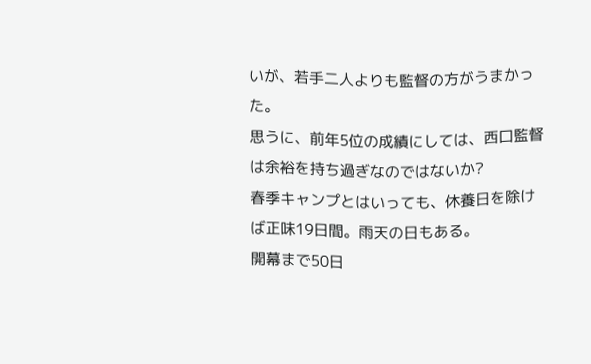いが、若手二人よりも監督の方がうまかった。
思うに、前年5位の成績にしては、西口監督は余裕を持ち過ぎなのではないか?
春季キャンプとはいっても、休養日を除けば正味19日間。雨天の日もある。
開幕まで50日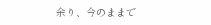余り、今のままで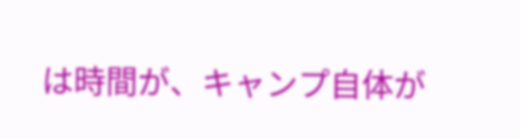は時間が、キャンプ自体が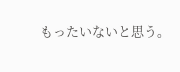もったいないと思う。